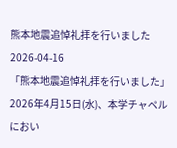熊本地震追悼礼拝を行いました
2026-04-16
「熊本地震追悼礼拝を行いました」
2026年4月15日(水)、本学チャペルにおい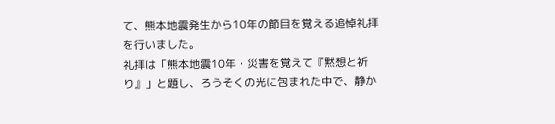て、熊本地震発生から10年の節目を覚える追悼礼拝を行いました。
礼拝は「熊本地震10年・災害を覚えて『黙想と祈り』」と題し、ろうそくの光に包まれた中で、静か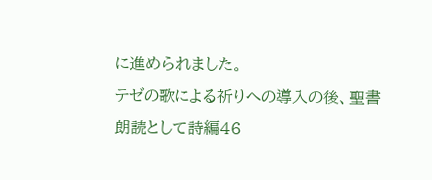に進められました。
テゼの歌による祈りへの導入の後、聖書朗読として詩編46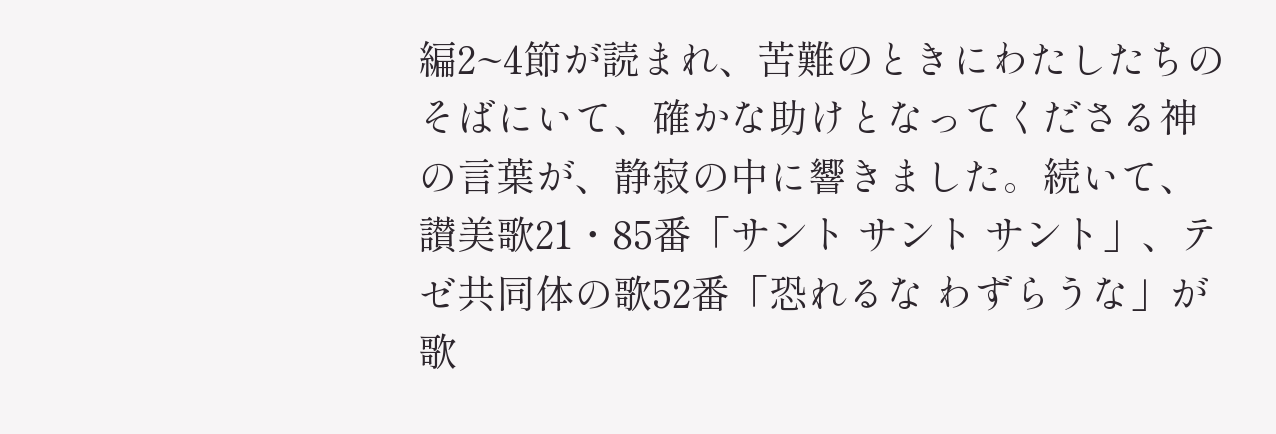編2~4節が読まれ、苦難のときにわたしたちのそばにいて、確かな助けとなってくださる神の言葉が、静寂の中に響きました。続いて、讃美歌21・85番「サント サント サント」、テゼ共同体の歌52番「恐れるな わずらうな」が歌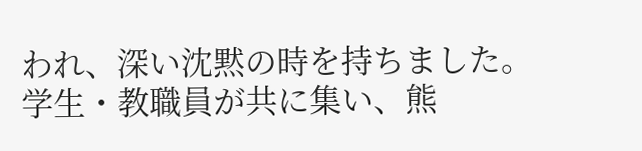われ、深い沈黙の時を持ちました。
学生・教職員が共に集い、熊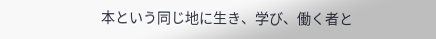本という同じ地に生き、学び、働く者と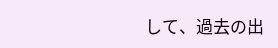して、過去の出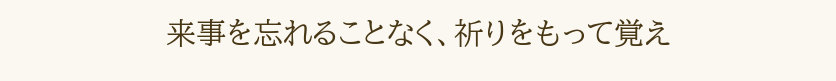来事を忘れることなく、祈りをもって覚え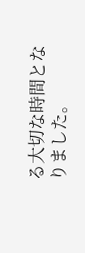る大切な時間となりました。